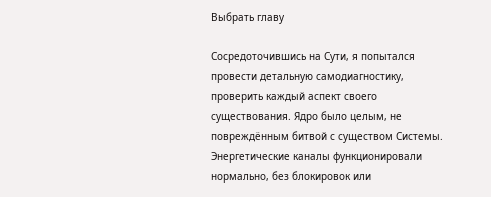Выбрать главу

Сосредоточившись на Сути, я попытался провести детальную самодиагностику, проверить каждый аспект своего существования. Ядро было целым, не повреждённым битвой с существом Системы. Энергетические каналы функционировали нормально, без блокировок или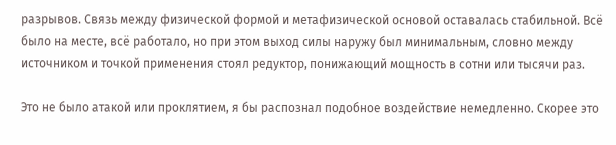разрывов. Связь между физической формой и метафизической основой оставалась стабильной. Всё было на месте, всё работало, но при этом выход силы наружу был минимальным, словно между источником и точкой применения стоял редуктор, понижающий мощность в сотни или тысячи раз.

Это не было атакой или проклятием, я бы распознал подобное воздействие немедленно. Скорее это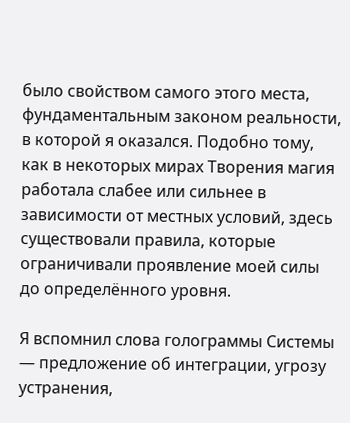было свойством самого этого места, фундаментальным законом реальности, в которой я оказался. Подобно тому, как в некоторых мирах Творения магия работала слабее или сильнее в зависимости от местных условий, здесь существовали правила, которые ограничивали проявление моей силы до определённого уровня.

Я вспомнил слова голограммы Системы — предложение об интеграции, угрозу устранения,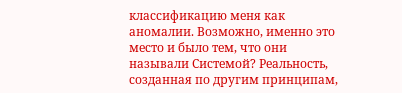классификацию меня как аномалии. Возможно, именно это место и было тем, что они называли Системой? Реальность, созданная по другим принципам,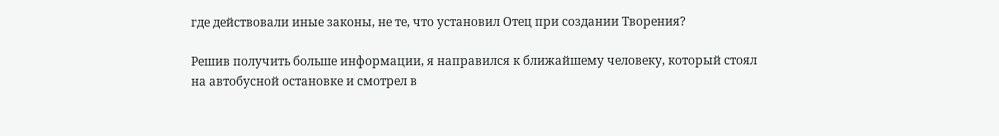где действовали иные законы, не те, что установил Отец при создании Творения?

Решив получить больше информации, я направился к ближайшему человеку, который стоял на автобусной остановке и смотрел в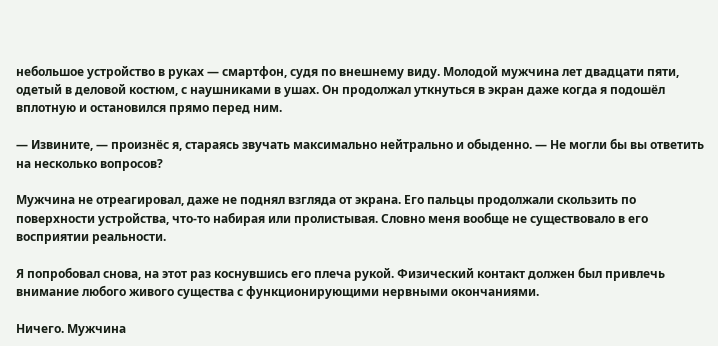небольшое устройство в руках — смартфон, судя по внешнему виду. Молодой мужчина лет двадцати пяти, одетый в деловой костюм, с наушниками в ушах. Он продолжал уткнуться в экран даже когда я подошёл вплотную и остановился прямо перед ним.

— Извините, — произнёс я, стараясь звучать максимально нейтрально и обыденно. — Не могли бы вы ответить на несколько вопросов?

Мужчина не отреагировал, даже не поднял взгляда от экрана. Его пальцы продолжали скользить по поверхности устройства, что-то набирая или пролистывая. Словно меня вообще не существовало в его восприятии реальности.

Я попробовал снова, на этот раз коснувшись его плеча рукой. Физический контакт должен был привлечь внимание любого живого существа с функционирующими нервными окончаниями.

Ничего. Мужчина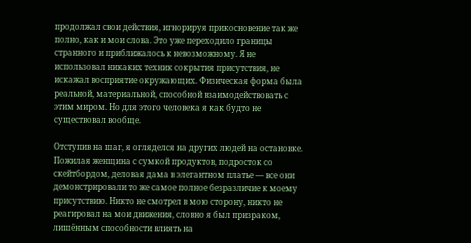продолжал свои действия, игнорируя прикосновение так же полно, как и мои слова. Это уже переходило границы странного и приближалось к невозможному. Я не использовал никаких техник сокрытия присутствия, не искажал восприятие окружающих. Физическая форма была реальной, материальной, способной взаимодействовать с этим миром. Но для этого человека я как будто не существовал вообще.

Отступив на шаг, я огляделся на других людей на остановке. Пожилая женщина с сумкой продуктов, подросток со скейтбордом, деловая дама в элегантном платье — все они демонстрировали то же самое полное безразличие к моему присутствию. Никто не смотрел в мою сторону, никто не реагировал на мои движения, словно я был призраком, лишённым способности влиять на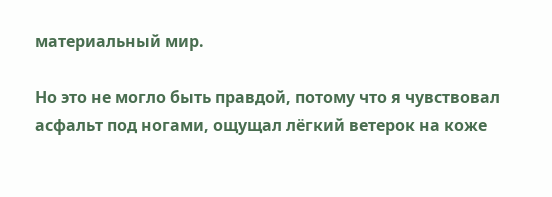материальный мир.

Но это не могло быть правдой, потому что я чувствовал асфальт под ногами, ощущал лёгкий ветерок на коже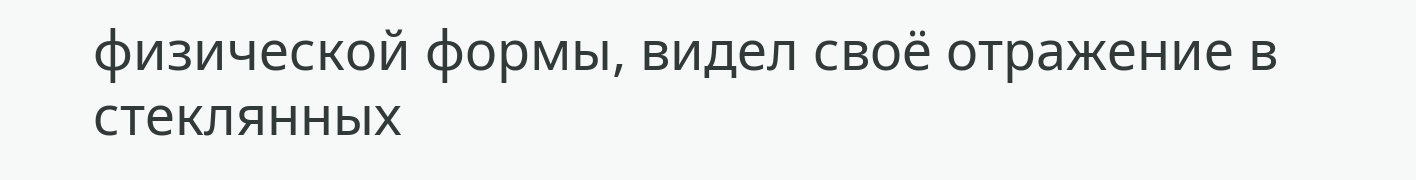физической формы, видел своё отражение в стеклянных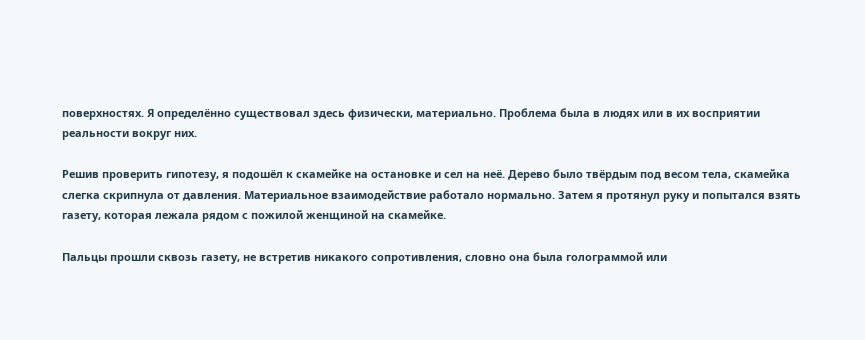поверхностях. Я определённо существовал здесь физически, материально. Проблема была в людях или в их восприятии реальности вокруг них.

Решив проверить гипотезу, я подошёл к скамейке на остановке и сел на неё. Дерево было твёрдым под весом тела, скамейка слегка скрипнула от давления. Материальное взаимодействие работало нормально. Затем я протянул руку и попытался взять газету, которая лежала рядом с пожилой женщиной на скамейке.

Пальцы прошли сквозь газету, не встретив никакого сопротивления, словно она была голограммой или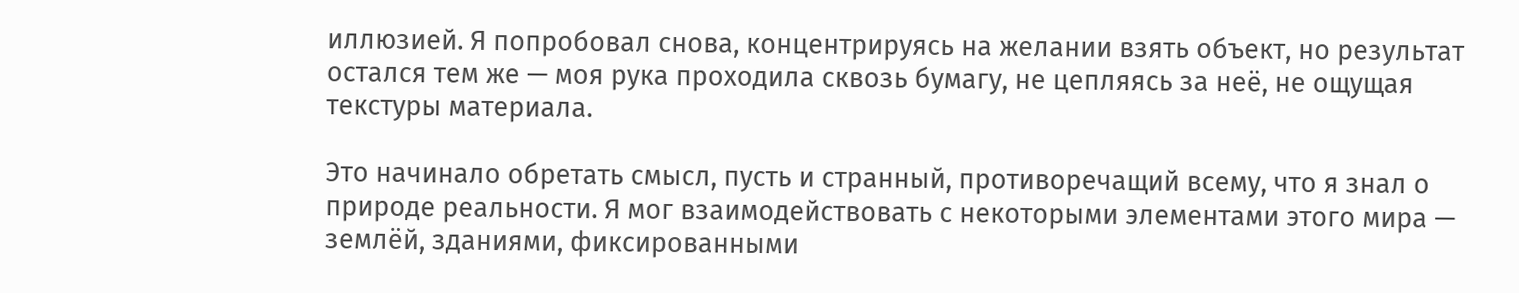иллюзией. Я попробовал снова, концентрируясь на желании взять объект, но результат остался тем же — моя рука проходила сквозь бумагу, не цепляясь за неё, не ощущая текстуры материала.

Это начинало обретать смысл, пусть и странный, противоречащий всему, что я знал о природе реальности. Я мог взаимодействовать с некоторыми элементами этого мира — землёй, зданиями, фиксированными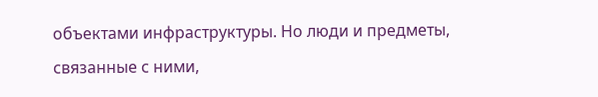объектами инфраструктуры. Но люди и предметы, связанные с ними,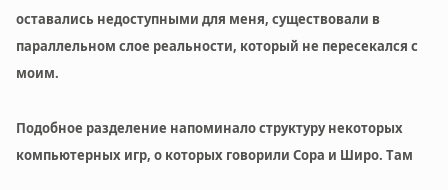оставались недоступными для меня, существовали в параллельном слое реальности, который не пересекался с моим.

Подобное разделение напоминало структуру некоторых компьютерных игр, о которых говорили Сора и Широ. Там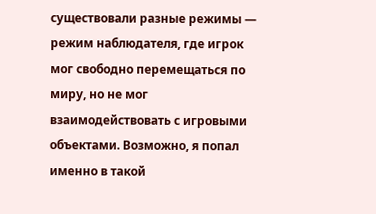существовали разные режимы — режим наблюдателя, где игрок мог свободно перемещаться по миру, но не мог взаимодействовать с игровыми объектами. Возможно, я попал именно в такой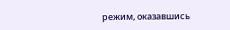режим, оказавшись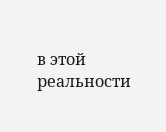в этой реальности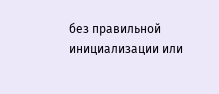без правильной инициализации или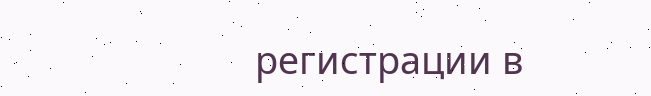регистрации в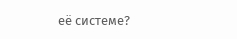её системе?